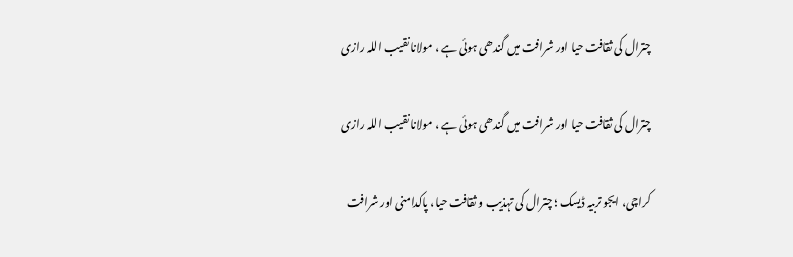چترال کی ثقافت حیا اور شرافت میں گندھی ہوئی ہے ، مولانا نقیب اللہ رازی

چترال کی ثقافت حیا اور شرافت میں گندھی ہوئی ہے ، مولانا نقیب اللہ رازی

کراچی، ایجو تربیہ ڈیسک ؛ چترال کی تہذیب و ثقافت حیا، پاکدامنی اور شرافت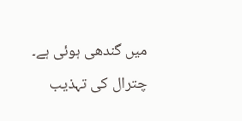میں گندھی ہوئی ہے۔ چترال کی تہذیب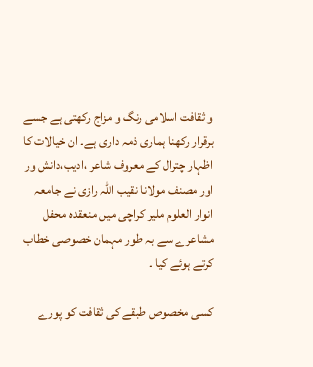و ثقافت اسلامی رنگ و مزاج رکھتی ہے جسے برقرار رکھنا ہماری ذمہ داری ہے۔ ان خیالات کا اظہار چترال کے معروف شاعر ،ادیب،دانش ور اور مصنف مولانا نقیب اللہ رازی نے جامعہ انوار العلوم ملیر کراچی میں منعقدہ محفل مشاعرے سے بہ طور مہمان خصوصی خطاب کرتے ہوئے کیا ۔

کسی مخصوص طبقے کی ثقافت کو پورے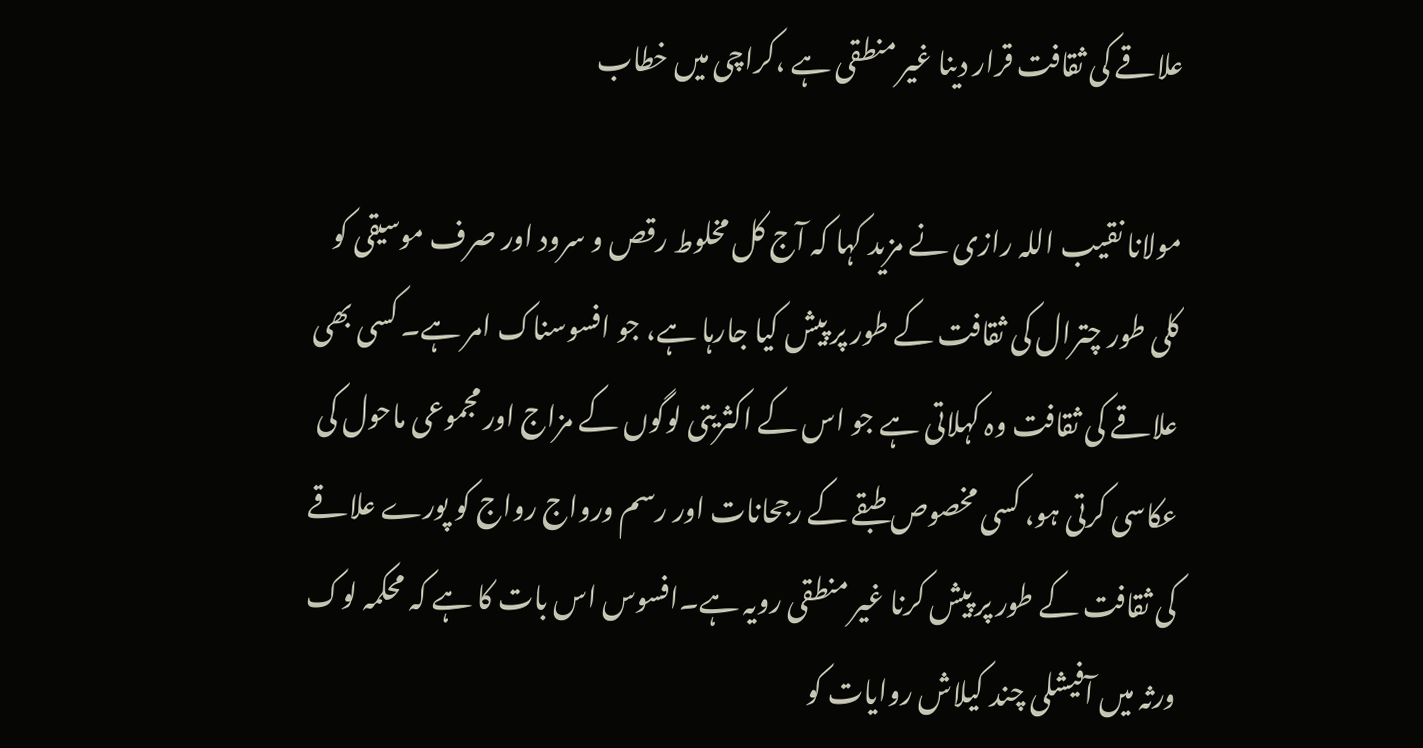علاقے کی ثقافت قرار دینا غیر منطقی ہے ،کراچی میں خطاب

مولانا نقیب اللہ رازی نے مزید کہا کہ آج کل مخلوط رقص و سرود اور صرف موسیقی کو کلی طور چترال کی ثقافت کے طور پر پیش کیا جارہا ہے، جو افسوسناک امر ہے۔ کسی بھی علاقے کی ثقافت وہ کہلاتی ہے جو اس کے اکثریتی لوگوں کے مزاج اور مجموعی ماحول کی عکاسی کرتی ہو، کسی مخصوص طبقے کے رجحانات اور رسم ورواج رواج کو پورے علاقے کی ثقافت کے طور پر پیش کرنا غیر منطقی رویہ ہے۔افسوس اس بات کا ہے کہ محکمہ لوک ورثہ میں آفیشلی چند کیلاش روایات کو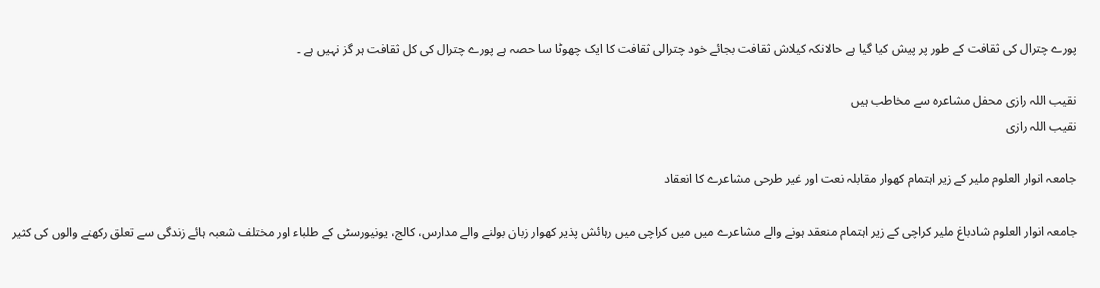پورے چترال کی ثقافت کے طور پر پیش کیا گیا ہے حالانکہ کیلاش ثقافت بجائے خود چترالی ثقافت کا ایک چھوٹا سا حصہ ہے پورے چترال کی کل ثقافت ہر گز نہیں ہے ۔

نقیب اللہ رازی محفل مشاعرہ سے مخاطب ہیں
نقیب اللہ رازی

جامعہ انوار العلوم ملیر کے زیر اہتمام کھوار مقابلہ نعت اور غیر طرحی مشاعرے کا انعقاد

جامعہ انوار العلوم شادباغ ملیر کراچی کے زیر اہتمام منعقد ہونے والے مشاعرے میں میں کراچی میں رہائش پذیر کھوار زبان بولنے والے مدارس، کالج، یونیورسٹی کے طلباء اور مختلف شعبہ ہائے زندگی سے تعلق رکھنے والوں کی کثیر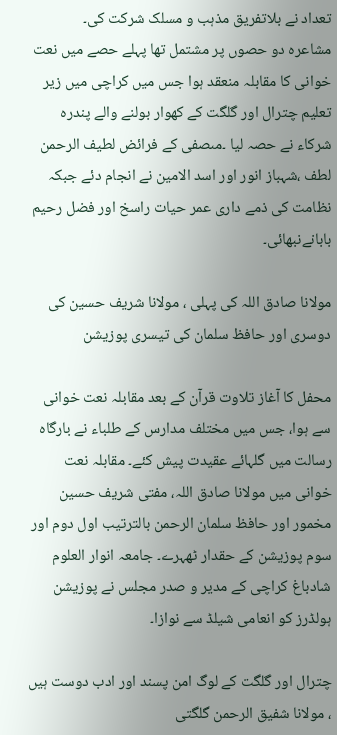تعداد نے بلاتفریق مذہب و مسلک شرکت کی۔
مشاعرہ دو حصوں پر مشتمل تھا پہلے حصے میں نعت خوانی کا مقابلہ منعقد ہوا جس میں کراچی میں زیر تعلیم چترال اور گلگت کے کھوار بولنے والے پندرہ شرکاء نے حصہ لیا ۔مںصفی کے فرائض لطیف الرحمن لطف ،شہباز انور اور اسد الامین نے انجام دئے جبکہ نظامت کی ذمے داری عمر حیات راسخ اور فضل رحیم بابانےنبھائی۔

مولانا صادق اللہ کی پہلی ، مولانا شریف حسین کی دوسری اور حافظ سلمان کی تیسری پوزیشن

محفل کا آغاز تلاوت قرآن کے بعد مقابلہ نعت خوانی سے ہوا، جس میں مختلف مدارس کے طلباء نے بارگاہ رسالت میں گلہائے عقیدت پیش کئے۔ مقابلہ نعت خوانی میں مولانا صادق اللہ، مفتی شریف حسین مخمور اور حافظ سلمان الرحمن بالترتیب اول دوم اور سوم پوزیشن کے حقدار ٹھہرے۔ جامعہ انوار العلوم شادباغ کراچی کے مدیر و صدر مجلس نے پوزیشن ہولڈرز کو انعامی شیلڈ سے نوازا۔

چترال اور گلگت کے لوگ امن پسند اور ادب دوست ہیں ، مولانا شفیق الرحمن گلگتی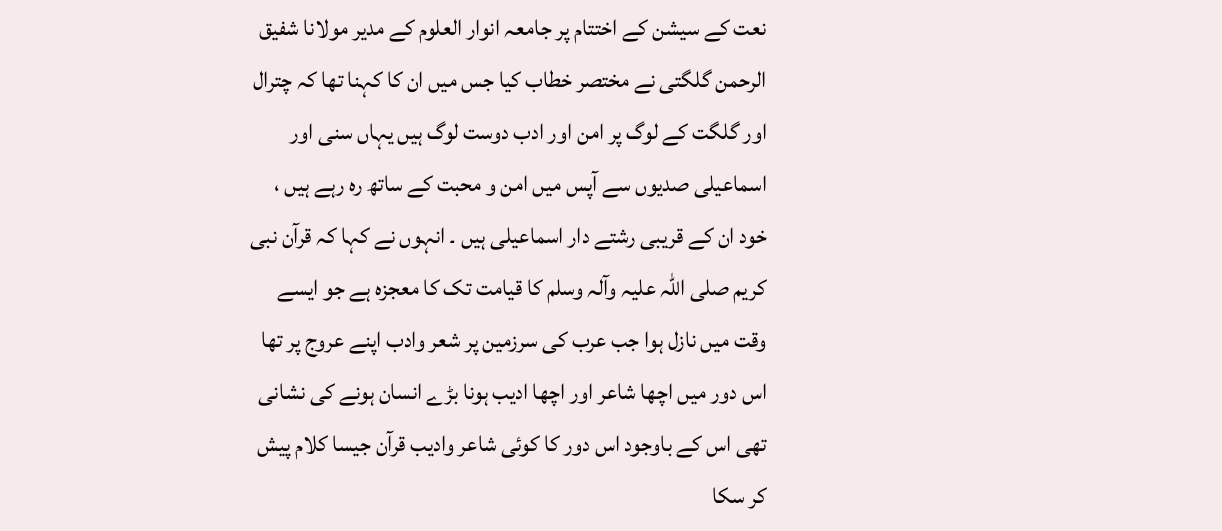نعت کے سیشن کے اختتام پر جامعہ انوار العلوم کے مدیر مولانا شفیق الرحمن گلگتی نے مختصر خطاب کیا جس میں ان کا کہنا تھا کہ چترال اور گلگت کے لوگ پر امن اور ادب دوست لوگ ہیں یہاں سنی اور اسماعیلی صدیوں سے آپس میں امن و محبت کے ساتھ رہ رہے ہیں ، خود ان کے قریبی رشتے دار اسماعیلی ہیں ۔ انہوں نے کہا کہ قرآن نبی کریم صلی اللّٰہ علیہ وآلہ وسلم کا قیامت تک کا معجزہ ہے جو ایسے وقت میں نازل ہوا جب عرب کی سرزمین پر شعر وادب اپنے عروج پر تھا اس دور میں اچھا شاعر اور اچھا ادیب ہونا بڑے انسان ہونے کی نشانی تھی اس کے باوجود اس دور کا کوئی شاعر وادیب قرآن جیسا کلام پیش کر سکا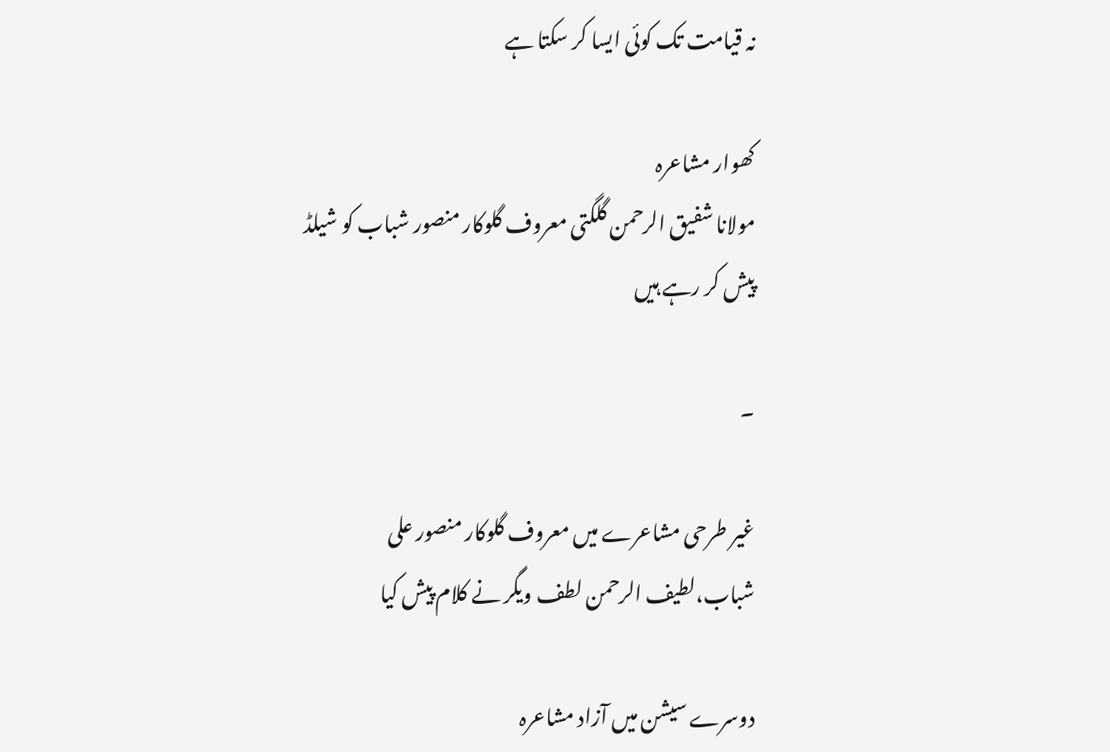نہ قیامت تک کوئی ایسا کر سکتا ہے

کھوار مشاعرہ
مولانا شفیق الرحمن گلگتی معروف گلوکار منصور شباب کو شیلڈ پیش کر رہے ہیں

۔

غیر طرحی مشاعرے میں معروف گلوکار منصور علی شباب،لطیف الرحمن لطف ویگر نے کلام پیش کیا

دوسرے سیشن میں آزاد مشاعرہ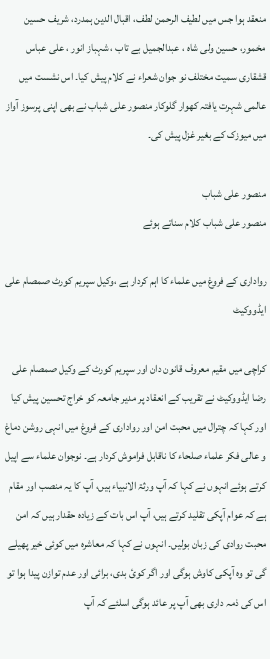منعقد ہوا جس میں لطیف الرحمن لطف، اقبال الدین ہمدرد، شریف حسین مخمور، حسین ولی شاہ ، عبدالجمیل بے تاب ، شہباز انور ، علی عباس قشقاری سمیت مختلف نو جوان شعراء نے کلام پیش کیا۔ اس نشست میں عالمی شہرت یافتہ کھوار گلوکار منصور علی شباب نے بھی اپنی پرسوز آواز میں میوزک کے بغیر غزل پیش کی۔

منصور علی شباب
منصور علی شباب کلام سناتے ہوئے

رواداری کے فروغ میں علماء کا اہم کردار ہے ،وکیل سپریم کورٹ صمصام علی ایڈووکیٹ

کراچی میں مقیم معروف قانون دان اور سپریم کورٹ کے وکیل صمصام علی رضا ایڈووکیٹ نے تقریب کے انعقاد پر مدیر جامعہ کو خراج تحسین پیش کیا اور کہا کہ چترال میں محبت امن اور رواداری کے فروغ میں انہی روشن دماغ و عالی فکر علماء صلحاء کا ناقابل فراموش کردار ہے۔ نوجوان علماء سے اپیل کرتے ہوئے انہوں نے کہا کہ آپ ورثۃ الانبیاء ہیں، آپ کا یہ منصب اور مقام ہے کہ عوام آپکی تقلید کرتے ہیں، آپ اس بات کے زیادہ حقدار ہیں کہ امن محبت روادی کی زبان بولیں۔ انہوں نے کہا کہ معاشرہ میں کوئی خیر پھیلے گی تو وہ آپکی کاوش ہوگی اور اگر کوئ بدی، برائی اور عدم توازن پیدا ہوا تو اس کی ذمہ داری بھی آپ پر عائد ہوگی اسلئے کہ آپ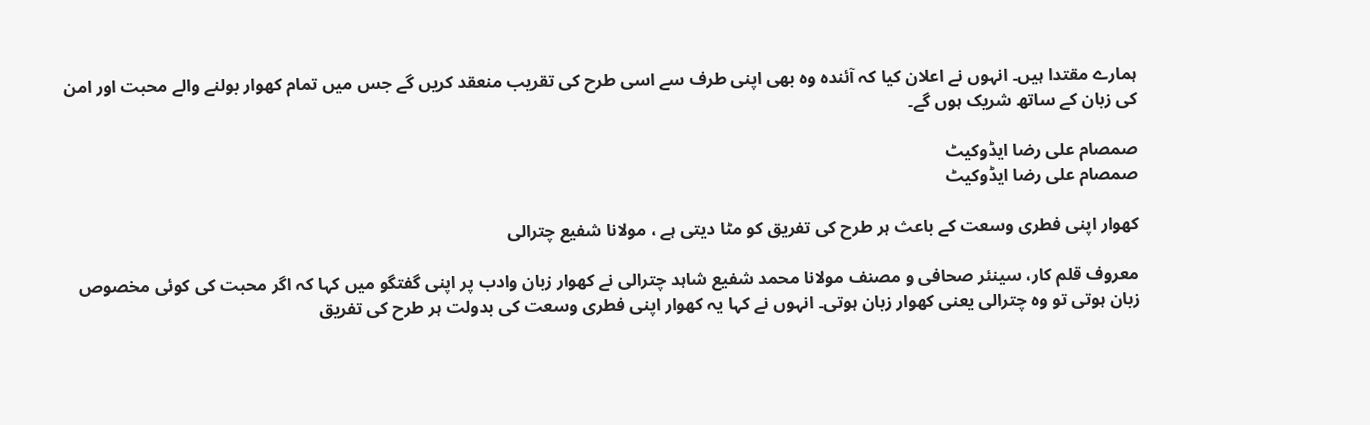ہمارے مقتدا ہیں۔ انہوں نے اعلان کیا کہ آئندہ وہ بھی اپنی طرف سے اسی طرح کی تقریب منعقد کریں گے جس میں تمام کھوار بولنے والے محبت اور امن کی زبان کے ساتھ شریک ہوں گے۔

صمصام علی رضا ایڈوکیٹ
صمصام علی رضا ایڈوکیٹ

کھوار اپنی فطری وسعت کے باعث ہر طرح کی تفریق کو مٹا دیتی ہے ، مولانا شفیع چترالی

معروف قلم کار، سینئر صحافی و مصنف مولانا محمد شفیع شاہد چترالی نے کھوار زبان وادب پر اپنی گفتگو میں کہا کہ اگر محبت کی کوئی مخصوص زبان ہوتی تو وہ چترالی یعنی کھوار زبان ہوتی۔ انہوں نے کہا یہ کھوار اپنی فطری وسعت کی بدولت ہر طرح کی تفریق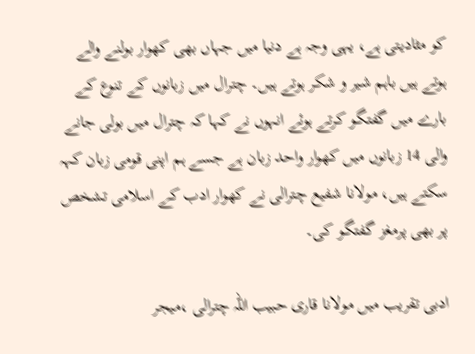کو مٹادیتی ہے، یہی وجہ ہے دنیا میں جہاں بھی کھوار بولنے والے ہوتے ہیں باہم شیر و شکر ہوتے ہیں۔ چترال میں زبانوں کے تنوع کے بارے میں گفتگو کرتے ہوئے انہوں نے کہا کہ چترال میں بولی جانے والی 14 زبانوں میں کھوار واحد زبان ہے جسے ہم اپنی قومی زبان کہہ سکتے ہیں، مولانا شفیع چترالی نے کھوار ادب کے اسلامی تشخص پر بھی پرمغز گفتگو کی۔

ادبی تقریب میں مولانا قاری حبیب اللہ چترالی ،میجر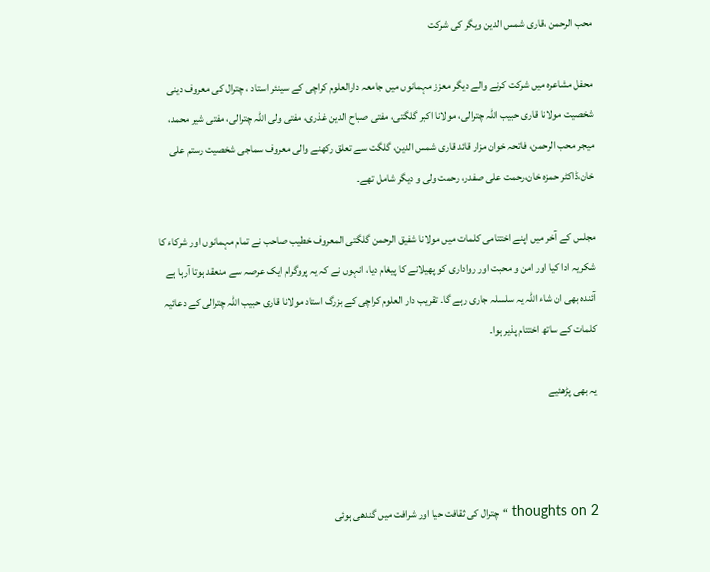محب الرحمن ،قاری شمس الدین ویگر کی شرکت

محفل مشاعرہ میں شرکت کرنے والے دیگر معزز مہمانوں میں جامعہ دارالعلوم کراچی کے سینئر استاد ، چترال کی معروف دینی شخصیت مولانا قاری حبیب اللہ چترالی، مولانا اکبر گلگتی، مفتی صباح الدین غذری، مفتی ولی اللہ چترالی، مفتی شیر محمد، میجر محب الرحمن، فاتحہ خوان مزار قائد قاری شمس الدین، گلگت سے تعلق رکھنے والی معروف سماجی شخصیت رستم علی خان،ڈاکٹر حمزہ خان،رحمت علی صفدر، رحمت ولی و دیگر شامل تھے۔

مجلس کے آخر میں اپنے اختتامی کلمات میں مولانا شفیق الرحمن گلگتی المعروف خطیب صاحب نے تمام مہمانوں اور شرکاء کا شکریہ ادا کیا اور امن و محبت اور رواداری کو پھیلانے کا پیغام دیا، انہوں نے کہ یہ پروگرام ایک عرصہ سے منعقد ہوتا آرہا ہے آئندہ بھی ان شاء اللہ یہ سلسلہ جاری رہے گا۔ تقریب دار العلوم کراچی کے بزرگ استاد مولانا قاری حبیب اللہ چترالی کے دعائیہ کلمات کے ساتھ اختتام پذیر ہوا۔

یہ بھی پڑھئیے



2 thoughts on “چترال کی ثقافت حیا اور شرافت میں گندھی ہوئی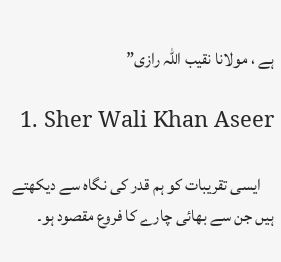ہے ، مولانا نقیب اللہ رازی”

  1. Sher Wali Khan Aseer

    ایسی تقریبات کو ہم قدر کی نگاہ سے دیکھتے ہیں جن سے بھائی چارے کا فروع مقصود ہو۔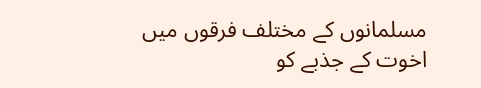مسلمانوں کے مختلف فرقوں میں اخوت کے جذبے کو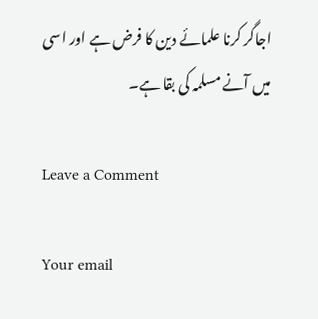اجاگر کرنا علمائے دین کا فرض ہے اور اسی میں آنے مسلمہ کی بقا ہے۔

Leave a Comment

Your email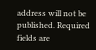address will not be published. Required fields are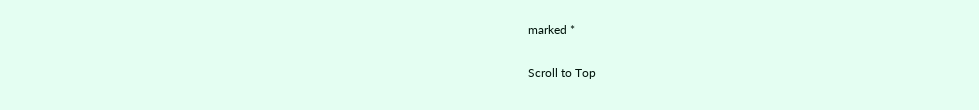marked *

Scroll to Top